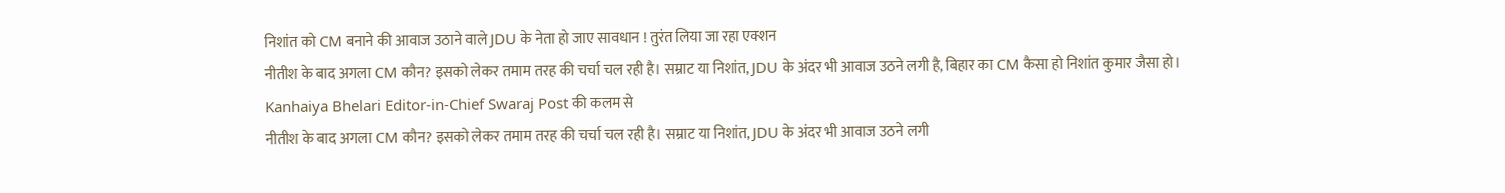निशांत को CM बनाने की आवाज उठाने वाले JDU के नेता हो जाए सावधान ! तुरंत लिया जा रहा एक्शन
नीतीश के बाद अगला CM कौन? इसको लेकर तमाम तरह की चर्चा चल रही है। सम्राट या निशांत, JDU के अंदर भी आवाज उठने लगी है, बिहार का CM कैसा हो निशांत कुमार जैसा हो।
Kanhaiya Bhelari Editor-in-Chief Swaraj Post की कलम से
नीतीश के बाद अगला CM कौन? इसको लेकर तमाम तरह की चर्चा चल रही है। सम्राट या निशांत, JDU के अंदर भी आवाज उठने लगी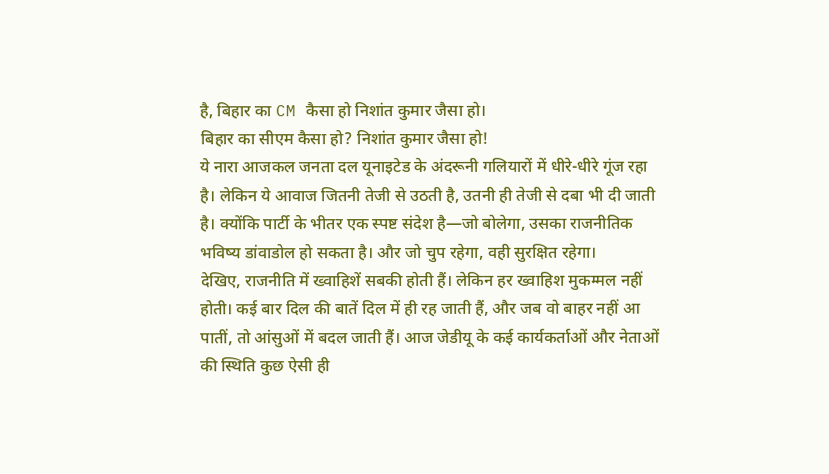है, बिहार का CM कैसा हो निशांत कुमार जैसा हो।
बिहार का सीएम कैसा हो? निशांत कुमार जैसा हो!
ये नारा आजकल जनता दल यूनाइटेड के अंदरूनी गलियारों में धीरे-धीरे गूंज रहा है। लेकिन ये आवाज जितनी तेजी से उठती है, उतनी ही तेजी से दबा भी दी जाती है। क्योंकि पार्टी के भीतर एक स्पष्ट संदेश है—जो बोलेगा, उसका राजनीतिक भविष्य डांवाडोल हो सकता है। और जो चुप रहेगा, वही सुरक्षित रहेगा।
देखिए, राजनीति में ख्वाहिशें सबकी होती हैं। लेकिन हर ख्वाहिश मुकम्मल नहीं होती। कई बार दिल की बातें दिल में ही रह जाती हैं, और जब वो बाहर नहीं आ पातीं, तो आंसुओं में बदल जाती हैं। आज जेडीयू के कई कार्यकर्ताओं और नेताओं की स्थिति कुछ ऐसी ही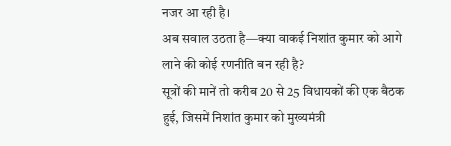नजर आ रही है।
अब सवाल उठता है—क्या वाकई निशांत कुमार को आगे लाने की कोई रणनीति बन रही है?
सूत्रों की मानें तो करीब 20 से 25 विधायकों की एक बैठक हुई, जिसमें निशांत कुमार को मुख्यमंत्री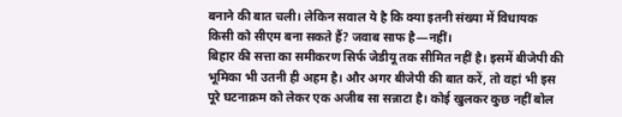बनाने की बात चली। लेकिन सवाल ये है कि क्या इतनी संख्या में विधायक किसी को सीएम बना सकते हैं? जवाब साफ है—नहीं।
बिहार की सत्ता का समीकरण सिर्फ जेडीयू तक सीमित नहीं है। इसमें बीजेपी की भूमिका भी उतनी ही अहम है। और अगर बीजेपी की बात करें, तो वहां भी इस पूरे घटनाक्रम को लेकर एक अजीब सा सन्नाटा है। कोई खुलकर कुछ नहीं बोल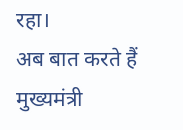रहा।
अब बात करते हैं मुख्यमंत्री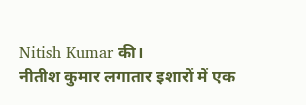Nitish Kumar की।
नीतीश कुमार लगातार इशारों में एक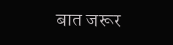बात जरूर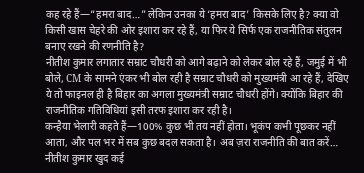कह रहे हैं—“हमरा बाद…” लेकिन उनका ये ‘हमरा बाद’ किसके लिए है? क्या वो किसी खास चेहरे की ओर इशारा कर रहे हैं, या फिर ये सिर्फ एक राजनीतिक संतुलन बनाए रखने की रणनीति है?
नीतीश कुमार लगातार सम्राट चौधरी को आगे बढ़ाने को लेकर बोल रहे हैं, जमुई में भी बोले, CM के सामने एंकर भी बोल रही है सम्राट चौधरी को मुख्यमंत्री आ रहे हैं, देखिए ये तो फाइनल ही है बिहार का अगला मुख्यमंत्री सम्राट चौधरी होंगे। क्योंकि बिहार की राजनीतिक गतिविधियां इसी तरफ इशारा कर रही है।
कन्हैया भेलारी कहते हैं—100% कुछ भी तय नहीं होता। भूकंप कभी पूछकर नहीं आता, और पल भर में सब कुछ बदल सकता है। अब ज़रा राजनीति की बात करें… नीतीश कुमार खुद कई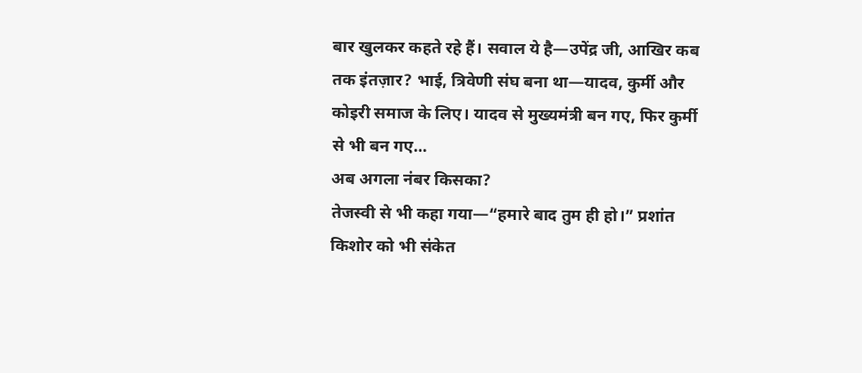बार खुलकर कहते रहे हैं। सवाल ये है—उपेंद्र जी, आखिर कब तक इंतज़ार? भाई, त्रिवेणी संघ बना था—यादव, कुर्मी और कोइरी समाज के लिए। यादव से मुख्यमंत्री बन गए, फिर कुर्मी से भी बन गए…
अब अगला नंबर किसका?
तेजस्वी से भी कहा गया—“हमारे बाद तुम ही हो।” प्रशांत किशोर को भी संकेत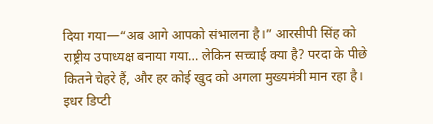दिया गया—“अब आगे आपको संभालना है।” आरसीपी सिंह को राष्ट्रीय उपाध्यक्ष बनाया गया… लेकिन सच्चाई क्या है? परदा के पीछे कितने चेहरे हैं, और हर कोई खुद को अगला मुख्यमंत्री मान रहा है।
इधर डिप्टी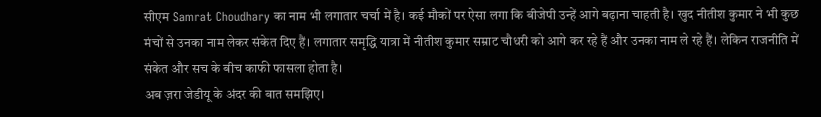सीएम Samrat Choudhary का नाम भी लगातार चर्चा में है। कई मौकों पर ऐसा लगा कि बीजेपी उन्हें आगे बढ़ाना चाहती है। खुद नीतीश कुमार ने भी कुछ मंचों से उनका नाम लेकर संकेत दिए हैं। लगातार समृद्धि यात्रा में नीतीश कुमार सम्राट चौधरी को आगे कर रहे हैं और उनका नाम ले रहे हैं। लेकिन राजनीति में संकेत और सच के बीच काफी फासला होता है।
अब ज़रा जेडीयू के अंदर की बात समझिए।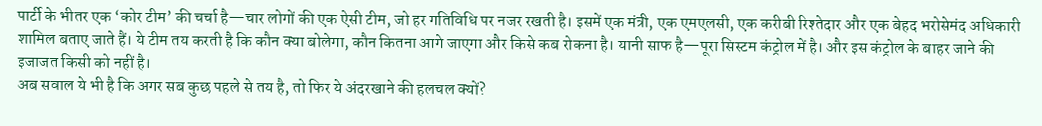पार्टी के भीतर एक ‘कोर टीम’ की चर्चा है—चार लोगों की एक ऐसी टीम, जो हर गतिविधि पर नजर रखती है। इसमें एक मंत्री, एक एमएलसी, एक करीबी रिश्तेदार और एक बेहद भरोसेमंद अधिकारी शामिल बताए जाते हैं। ये टीम तय करती है कि कौन क्या बोलेगा, कौन कितना आगे जाएगा और किसे कब रोकना है। यानी साफ है—पूरा सिस्टम कंट्रोल में है। और इस कंट्रोल के बाहर जाने की इजाजत किसी को नहीं है।
अब सवाल ये भी है कि अगर सब कुछ पहले से तय है, तो फिर ये अंदरखाने की हलचल क्यों?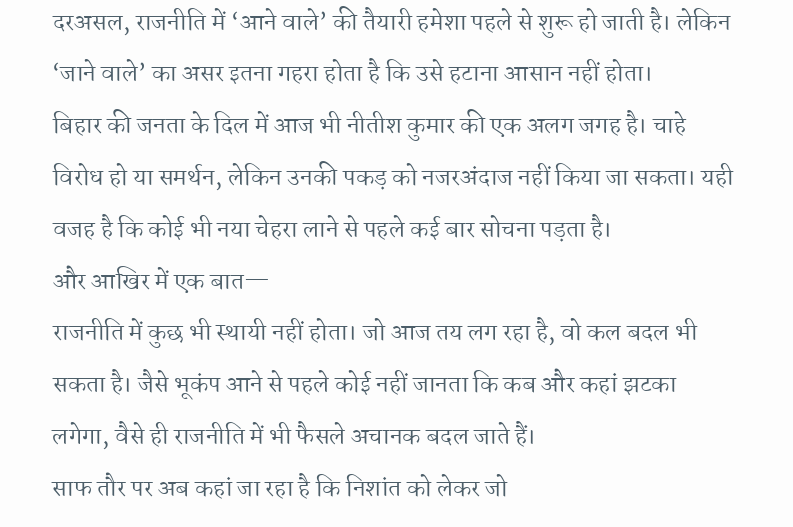दरअसल, राजनीति में ‘आने वाले’ की तैयारी हमेशा पहले से शुरू हो जाती है। लेकिन ‘जाने वाले’ का असर इतना गहरा होता है कि उसे हटाना आसान नहीं होता।
बिहार की जनता के दिल में आज भी नीतीश कुमार की एक अलग जगह है। चाहे विरोध हो या समर्थन, लेकिन उनकी पकड़ को नजरअंदाज नहीं किया जा सकता। यही वजह है कि कोई भी नया चेहरा लाने से पहले कई बार सोचना पड़ता है।
और आखिर में एक बात—
राजनीति में कुछ भी स्थायी नहीं होता। जो आज तय लग रहा है, वो कल बदल भी सकता है। जैसे भूकंप आने से पहले कोई नहीं जानता कि कब और कहां झटका लगेगा, वैसे ही राजनीति में भी फैसले अचानक बदल जाते हैं।
साफ तौर पर अब कहां जा रहा है कि निशांत को लेकर जो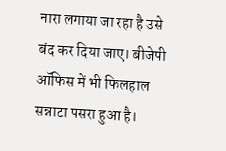नारा लगाया जा रहा है उसे बंद कर दिया जाए। बीजेपी ऑफिस में भी फिलहाल सन्नाटा पसरा हुआ है।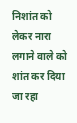निशांत को लेकर नारा लगाने वाले को शांत कर दिया जा रहा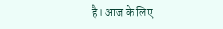है। आज के लिए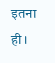इतना ही।